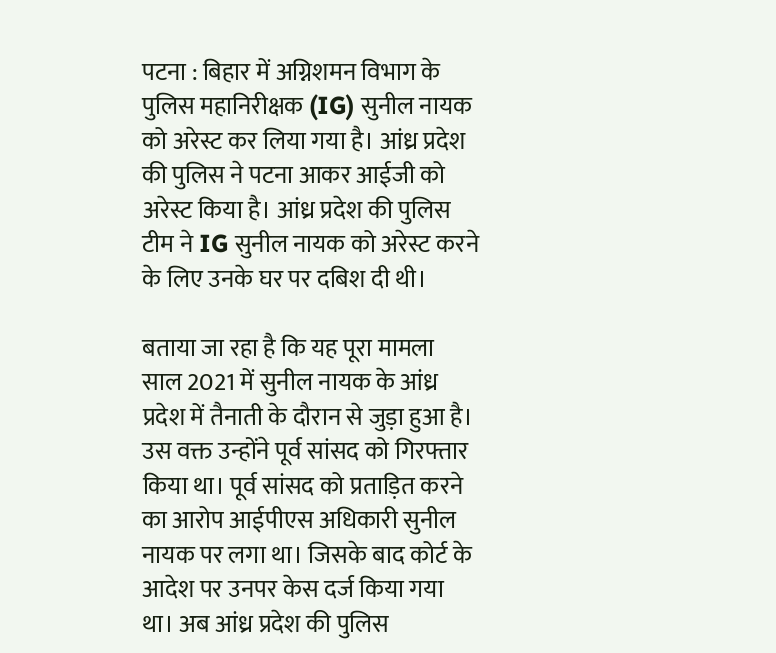पटना : बिहार में अग्निशमन विभाग के पुलिस महानिरीक्षक (IG) सुनील नायक को अरेस्ट कर लिया गया है। आंध्र प्रदेश की पुलिस ने पटना आकर आईजी को अरेस्ट किया है। आंध्र प्रदेश की पुलिस टीम ने IG सुनील नायक को अरेस्ट करने के लिए उनके घर पर दबिश दी थी।

बताया जा रहा है कि यह पूरा मामला साल 2021 में सुनील नायक के आंध्र प्रदेश में तैनाती के दौरान से जुड़ा हुआ है। उस वक्त उन्होंने पूर्व सांसद को गिरफ्तार किया था। पूर्व सांसद को प्रताड़ित करने का आरोप आईपीएस अधिकारी सुनील नायक पर लगा था। जिसके बाद कोर्ट के आदेश पर उनपर केस दर्ज किया गया था। अब आंध्र प्रदेश की पुलिस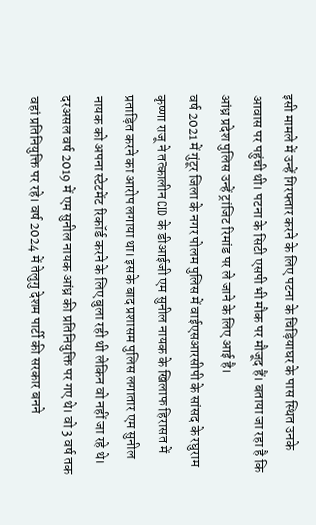इसी मामले में उन्हें गिरफ्तार करने के लिए पटना के चिड़ियाघर के पास स्थित उनके आवास पर पहुंची थी। पटना के सिटी एसपी भी मौक पर मौजूद हैं। बताया जा रहा है कि आंध्र प्रदेश पुलिस उन्हें ट्रांजिट रिमांड पर ले जाने के लिए आई है।
वर्ष 2021 में गुंटूर जिला के नगर पोलम पुलिस में वाईएसआरसीपी के सांसद के रघुराम कृष्णा राजू ने तत्कालीन CID के डीआईजी एम सुनील नायक के खिलाफ हिरासत में प्रताड़ित करने का आरोप लगाया था। इसके बाद प्रशासम पुलिस लगातार एम सुनील नायक को अपना स्टेटमेंट रिकॉर्ड करने के लिए बुला रही थी लेकिन वो नहीं जा रहे थे। दरअसल वर्ष 2019 में एम सुनील नायक आंध्र की प्रतिनियुक्ति पर गए थे। वो 3 वर्ष तक वहां प्रतिनियुक्ति पर रहे। वर्ष 2024 में तेलुगु देशम पार्टी की सरकार बनने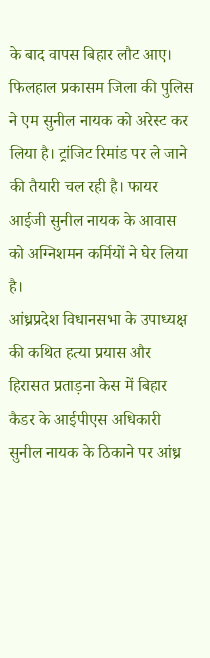के बाद वापस बिहार लौट आए। फिलहाल प्रकासम जिला की पुलिस ने एम सुनील नायक को अरेस्ट कर लिया है। ट्रांजिट रिमांड पर ले जाने की तैयारी चल रही है। फायर आईजी सुनील नायक के आवास को अग्निशमन कर्मियों ने घेर लिया है।
आंध्रप्रदेश विधानसभा के उपाध्यक्ष की कथित हत्या प्रयास और हिरासत प्रताड़ना केस में बिहार कैडर के आईपीएस अधिकारी सुनील नायक के ठिकाने पर आंध्र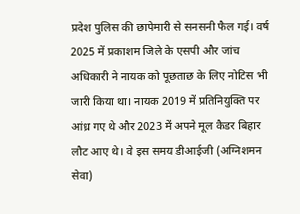प्रदेश पुलिस की छापेमारी से सनसनी फैल गई। वर्ष 2025 में प्रकाशम जिले के एसपी और जांच अधिकारी ने नायक को पूछताछ के लिए नोटिस भी जारी किया था। नायक 2019 में प्रतिनियुक्ति पर आंध्र गए थे और 2023 में अपने मूल कैडर बिहार लौट आए थे। वे इस समय डीआईजी (अग्निशमन सेवा)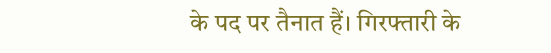के पद पर तैनात हैं। गिरफ्तारी के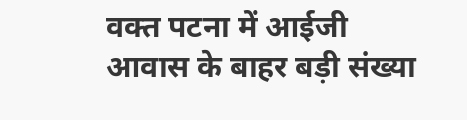वक्त पटना में आईजी आवास के बाहर बड़ी संख्या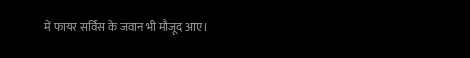में फायर सर्विस के जवान भी मौजूद आए।